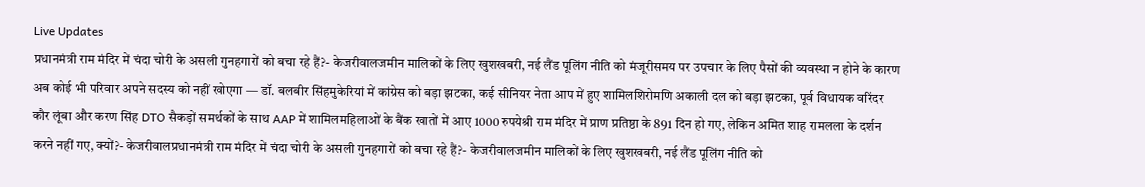Live Updates
प्रधानमंत्री राम मंदिर में चंदा चोरी के असली गुनहगारों को बचा रहे हैं?- केजरीवालजमीन मालिकों के लिए खुशखबरी, नई लैंड पूलिंग नीति को मंजूरीसमय पर उपचार के लिए पैसों की व्यवस्था न होने के कारण अब कोई भी परिवार अपने सदस्य को नहीं खोएगा — डॉ. बलबीर सिंहमुकेरियां में कांग्रेस को बड़ा झटका, कई सीनियर नेता आप में हुए शामिलशिरोमणि अकाली दल को बड़ा झटका, पूर्व विधायक वरिंदर कौर लूंबा और करण सिंह DTO सैकड़ों समर्थकों के साथ AAP में शामिलमहिलाओं के बैंक खातों में आए 1000 रुपयेश्री राम मंदिर में प्राण प्रतिष्ठा के 891 दिन हो गए, लेकिन अमित शाह रामलला के दर्शन करने नहीं गए, क्यों?- केजरीवालप्रधानमंत्री राम मंदिर में चंदा चोरी के असली गुनहगारों को बचा रहे हैं?- केजरीवालजमीन मालिकों के लिए खुशखबरी, नई लैंड पूलिंग नीति को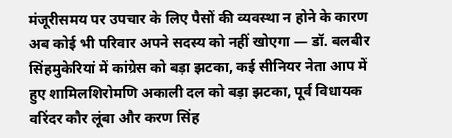मंजूरीसमय पर उपचार के लिए पैसों की व्यवस्था न होने के कारण अब कोई भी परिवार अपने सदस्य को नहीं खोएगा — डॉ. बलबीर सिंहमुकेरियां में कांग्रेस को बड़ा झटका, कई सीनियर नेता आप में हुए शामिलशिरोमणि अकाली दल को बड़ा झटका, पूर्व विधायक वरिंदर कौर लूंबा और करण सिंह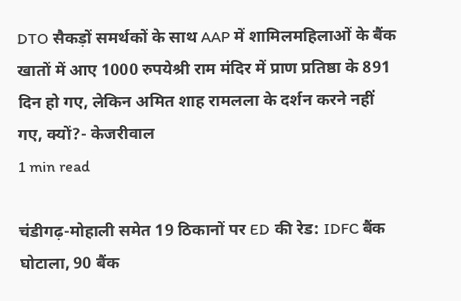DTO सैकड़ों समर्थकों के साथ AAP में शामिलमहिलाओं के बैंक खातों में आए 1000 रुपयेश्री राम मंदिर में प्राण प्रतिष्ठा के 891 दिन हो गए, लेकिन अमित शाह रामलला के दर्शन करने नहीं गए, क्यों?- केजरीवाल
1 min read

चंडीगढ़-मोहाली समेत 19 ठिकानों पर ED की रेड: IDFC बैंक घोटाला, 90 बैंक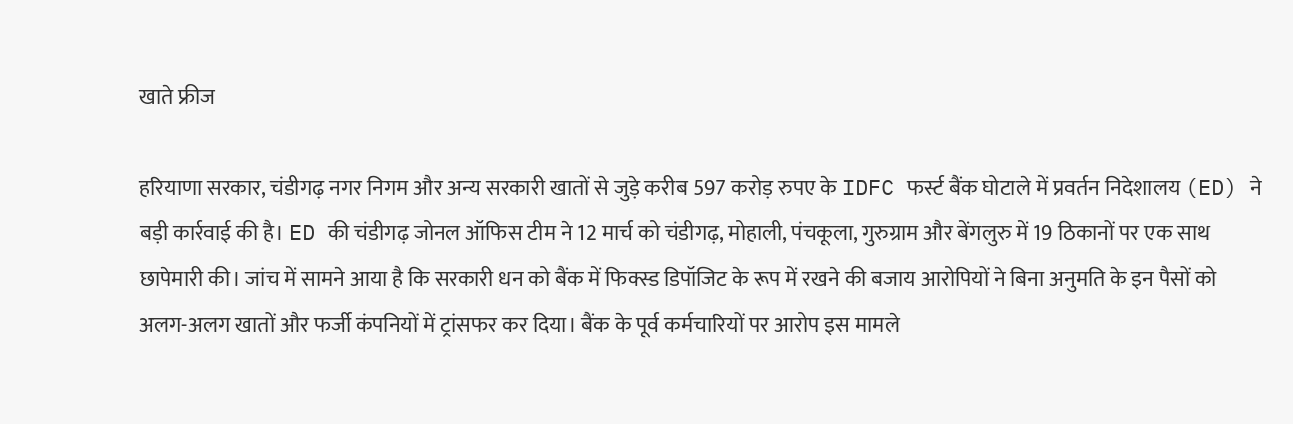खाते फ्रीज

हरियाणा सरकार, चंडीगढ़ नगर निगम और अन्य सरकारी खातों से जुड़े करीब 597 करोड़ रुपए के IDFC फर्स्ट बैंक घोटाले में प्रवर्तन निदेशालय (ED) ने बड़ी कार्रवाई की है। ED की चंडीगढ़ जोनल ऑफिस टीम ने 12 मार्च को चंडीगढ़, मोहाली, पंचकूला, गुरुग्राम और बेंगलुरु में 19 ठिकानों पर एक साथ छापेमारी की। जांच में सामने आया है कि सरकारी धन को बैंक में फिक्स्ड डिपॉजिट के रूप में रखने की बजाय आरोपियों ने बिना अनुमति के इन पैसों को अलग-अलग खातों और फर्जी कंपनियों में ट्रांसफर कर दिया। बैंक के पूर्व कर्मचारियों पर आरोप इस मामले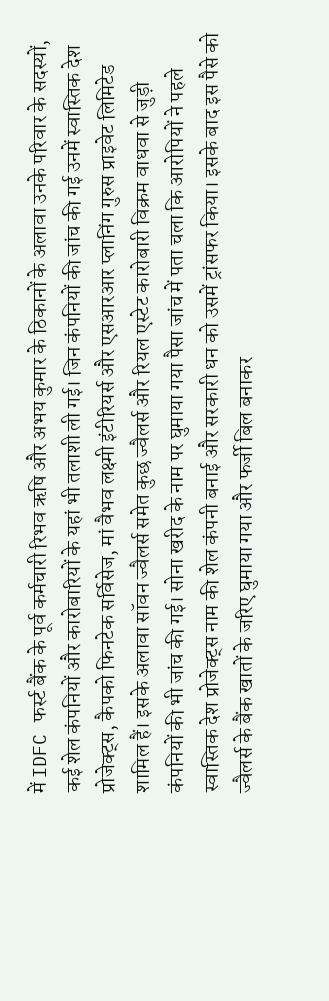में IDFC फर्स्ट बैंक के पूर्व कर्मचारी रिभव ऋषि और अभय कुमार के ठिकानों के अलावा उनके परिवार के सदस्यों, कई शेल कंपनियों और कारोबारियों के यहां भी तलाशी ली गई। जिन कंपनियों की जांच की गई उनमें स्वास्तिक देश प्रोजेक्ट्स, कैपको फिनटेक सर्विसेज, मां वैभव लक्ष्मी इंटीरियर्स और एसआरआर प्लानिंग गुरुस प्राइवेट लिमिटेड शामिल हैं। इसके अलावा सॉवन ज्वैलर्स समेत कुछ ज्वैलर्स और रियल एस्टेट कारोबारी विक्रम वाधवा से जुड़ी कंपनियों की भी जांच की गई। सोना खरीद के नाम पर घुमाया गया पैसा जांच में पता चला कि आरोपियों ने पहले स्वास्तिक देश प्रोजेक्ट्स नाम की शेल कंपनी बनाई और सरकारी धन को उसमें ट्रांसफर किया। इसके बाद इस पैसे को ज्वैलर्स के बैंक खातों के जरिए घुमाया गया और फर्जी बिल बनाकर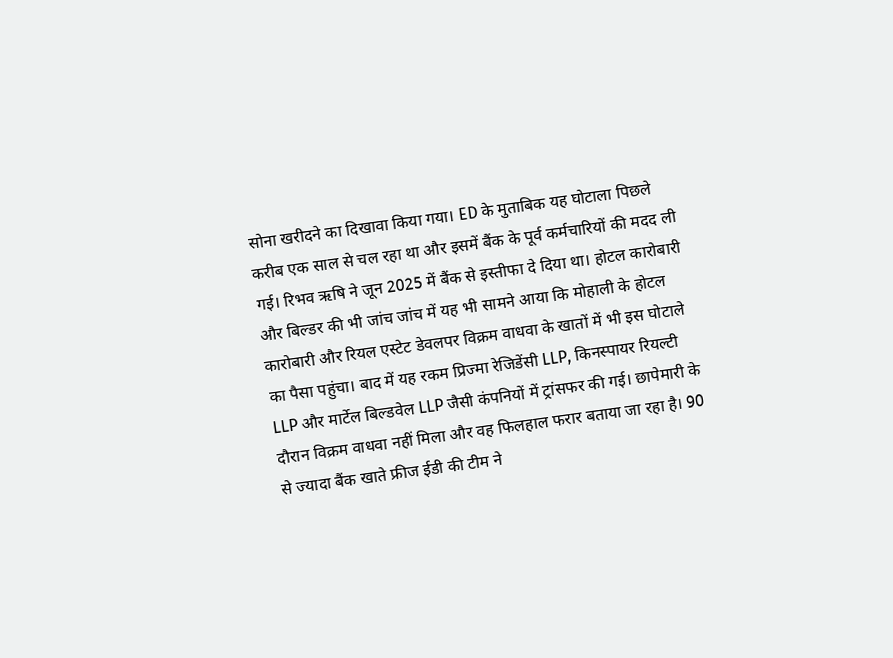सोना खरीदने का दिखावा किया गया। ED के मुताबिक यह घोटाला पिछले करीब एक साल से चल रहा था और इसमें बैंक के पूर्व कर्मचारियों की मदद ली गई। रिभव ऋषि ने जून 2025 में बैंक से इस्तीफा दे दिया था। होटल कारोबारी और बिल्डर की भी जांच जांच में यह भी सामने आया कि मोहाली के होटल कारोबारी और रियल एस्टेट डेवलपर विक्रम वाधवा के खातों में भी इस घोटाले का पैसा पहुंचा। बाद में यह रकम प्रिज्मा रेजिडेंसी LLP, किनस्पायर रियल्टी LLP और मार्टेल बिल्डवेल LLP जैसी कंपनियों में ट्रांसफर की गई। छापेमारी के दौरान विक्रम वाधवा नहीं मिला और वह फिलहाल फरार बताया जा रहा है। 90 से ज्यादा बैंक खाते फ्रीज ईडी की टीम ने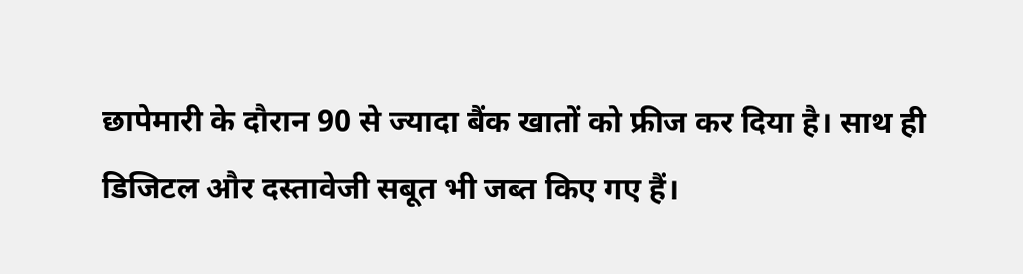छापेमारी के दौरान 90 से ज्यादा बैंक खातों को फ्रीज कर दिया है। साथ ही डिजिटल और दस्तावेजी सबूत भी जब्त किए गए हैं।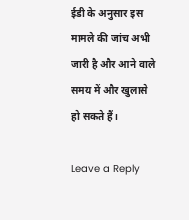ईडी के अनुसार इस मामले की जांच अभी जारी है और आने वाले समय में और खुलासे हो सकते हैं।

Leave a Reply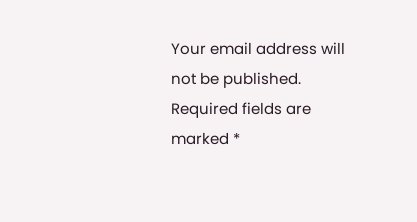Your email address will not be published. Required fields are marked *